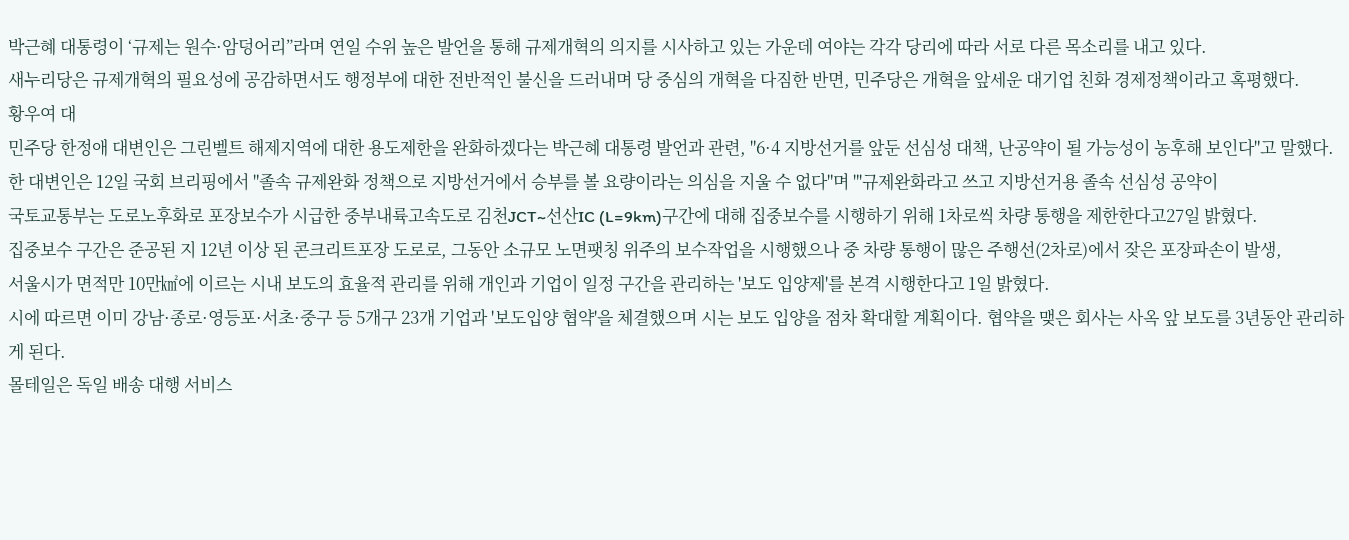박근혜 대통령이 ‘규제는 원수·암덩어리”라며 연일 수위 높은 발언을 통해 규제개혁의 의지를 시사하고 있는 가운데 여야는 각각 당리에 따라 서로 다른 목소리를 내고 있다.
새누리당은 규제개혁의 필요성에 공감하면서도 행정부에 대한 전반적인 불신을 드러내며 당 중심의 개혁을 다짐한 반면, 민주당은 개혁을 앞세운 대기업 친화 경제정책이라고 혹평했다.
황우여 대
민주당 한정애 대변인은 그린벨트 해제지역에 대한 용도제한을 완화하겠다는 박근혜 대통령 발언과 관련, "6·4 지방선거를 앞둔 선심성 대책, 난공약이 될 가능성이 농후해 보인다"고 말했다.
한 대변인은 12일 국회 브리핑에서 "졸속 규제완화 정책으로 지방선거에서 승부를 볼 요량이라는 의심을 지울 수 없다"며 "'규제완화라고 쓰고 지방선거용 졸속 선심성 공약이
국토교통부는 도로노후화로 포장보수가 시급한 중부내륙고속도로 김천JCT~선산IC (L=9km)구간에 대해 집중보수를 시행하기 위해 1차로씩 차량 통행을 제한한다고27일 밝혔다.
집중보수 구간은 준공된 지 12년 이상 된 콘크리트포장 도로로, 그동안 소규모 노면팻칭 위주의 보수작업을 시행했으나 중 차량 통행이 많은 주행선(2차로)에서 잦은 포장파손이 발생,
서울시가 면적만 10만㎢에 이르는 시내 보도의 효율적 관리를 위해 개인과 기업이 일정 구간을 관리하는 '보도 입양제'를 본격 시행한다고 1일 밝혔다.
시에 따르면 이미 강남·종로·영등포·서초·중구 등 5개구 23개 기업과 '보도입양 협약'을 체결했으며 시는 보도 입양을 점차 확대할 계획이다. 협약을 맺은 회사는 사옥 앞 보도를 3년동안 관리하게 된다.
몰테일은 독일 배송 대행 서비스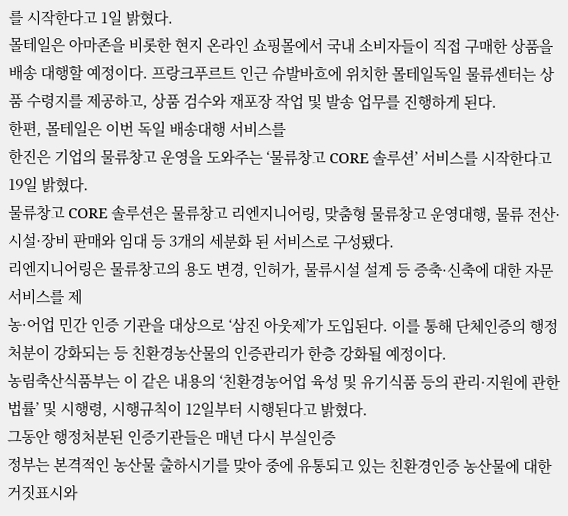를 시작한다고 1일 밝혔다.
몰테일은 아마존을 비롯한 현지 온라인 쇼핑몰에서 국내 소비자들이 직접 구매한 상품을 배송 대행할 예정이다. 프랑크푸르트 인근 슈발바흐에 위치한 몰테일독일 물류센터는 상품 수령지를 제공하고, 상품 검수와 재포장 작업 및 발송 업무를 진행하게 된다.
한편, 몰테일은 이번 독일 배송대행 서비스를
한진은 기업의 물류창고 운영을 도와주는 ‘물류창고 CORE 솔루션’ 서비스를 시작한다고 19일 밝혔다.
물류창고 CORE 솔루션은 물류창고 리엔지니어링, 맞춤형 물류창고 운영대행, 물류 전산·시설·장비 판매와 임대 등 3개의 세분화 된 서비스로 구성됐다.
리엔지니어링은 물류창고의 용도 변경, 인허가, 물류시설 설계 등 증축·신축에 대한 자문 서비스를 제
농·어업 민간 인증 기관을 대상으로 ‘삼진 아웃제’가 도입된다. 이를 통해 단체인증의 행정처분이 강화되는 등 친환경농산물의 인증관리가 한층 강화될 예정이다.
농림축산식품부는 이 같은 내용의 ‘친환경농어업 육성 및 유기식품 등의 관리·지원에 관한 법률’ 및 시행령, 시행규칙이 12일부터 시행된다고 밝혔다.
그동안 행정처분된 인증기관들은 매년 다시 부실인증
정부는 본격적인 농산물 출하시기를 맞아 중에 유통되고 있는 친환경인증 농산물에 대한 거짓표시와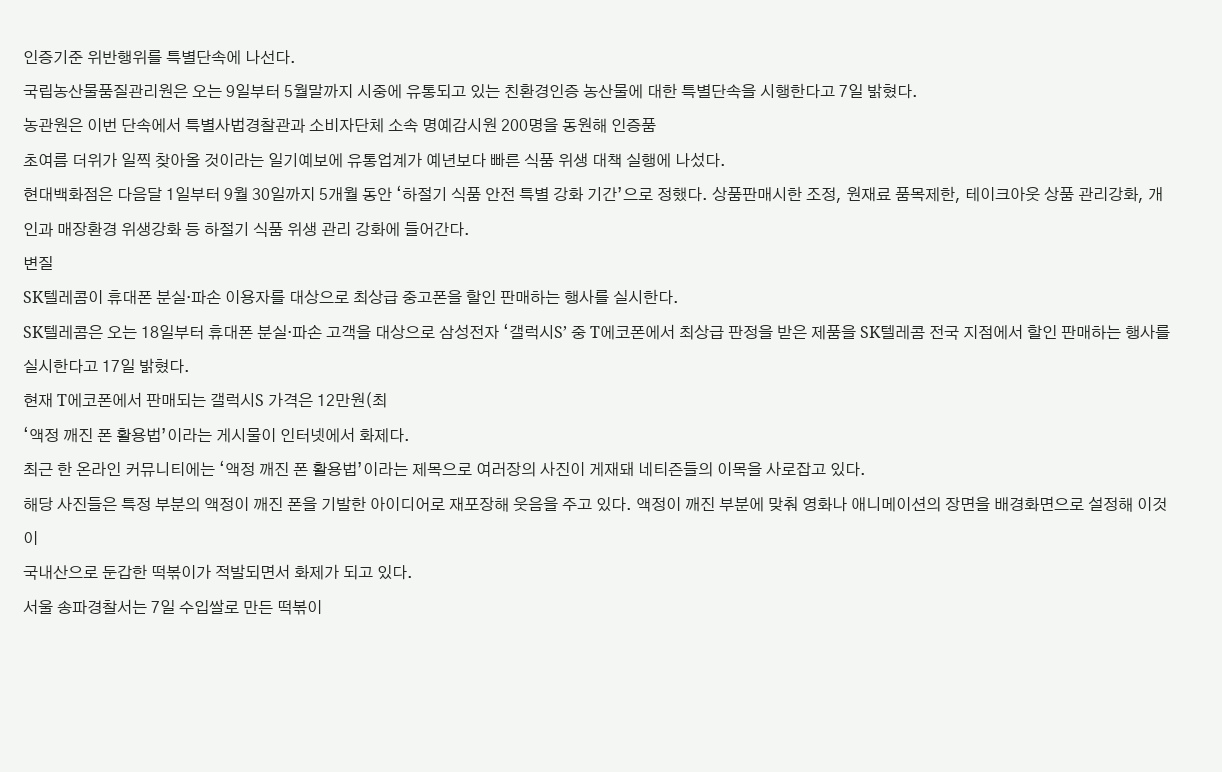인증기준 위반행위를 특별단속에 나선다.
국립농산물품질관리원은 오는 9일부터 5월말까지 시중에 유통되고 있는 친환경인증 농산물에 대한 특별단속을 시행한다고 7일 밝혔다.
농관원은 이번 단속에서 특별사법경찰관과 소비자단체 소속 명예감시원 200명을 동원해 인증품
초여름 더위가 일찍 찾아올 것이라는 일기예보에 유통업계가 예년보다 빠른 식품 위생 대책 실행에 나섰다.
현대백화점은 다음달 1일부터 9월 30일까지 5개월 동안 ‘하절기 식품 안전 특별 강화 기간’으로 정했다. 상품판매시한 조정, 원재료 품목제한, 테이크아웃 상품 관리강화, 개인과 매장환경 위생강화 등 하절기 식품 위생 관리 강화에 들어간다.
변질
SK텔레콤이 휴대폰 분실·파손 이용자를 대상으로 최상급 중고폰을 할인 판매하는 행사를 실시한다.
SK텔레콤은 오는 18일부터 휴대폰 분실·파손 고객을 대상으로 삼성전자 ‘갤럭시S’ 중 T에코폰에서 최상급 판정을 받은 제품을 SK텔레콤 전국 지점에서 할인 판매하는 행사를 실시한다고 17일 밝혔다.
현재 T에코폰에서 판매되는 갤럭시S 가격은 12만원(최
‘액정 깨진 폰 활용법’이라는 게시물이 인터넷에서 화제다.
최근 한 온라인 커뮤니티에는 ‘액정 깨진 폰 활용법’이라는 제목으로 여러장의 사진이 게재돼 네티즌들의 이목을 사로잡고 있다.
해당 사진들은 특정 부분의 액정이 깨진 폰을 기발한 아이디어로 재포장해 웃음을 주고 있다. 액정이 깨진 부분에 맞춰 영화나 애니메이션의 장면을 배경화면으로 설정해 이것이
국내산으로 둔갑한 떡볶이가 적발되면서 화제가 되고 있다.
서울 송파경찰서는 7일 수입쌀로 만든 떡볶이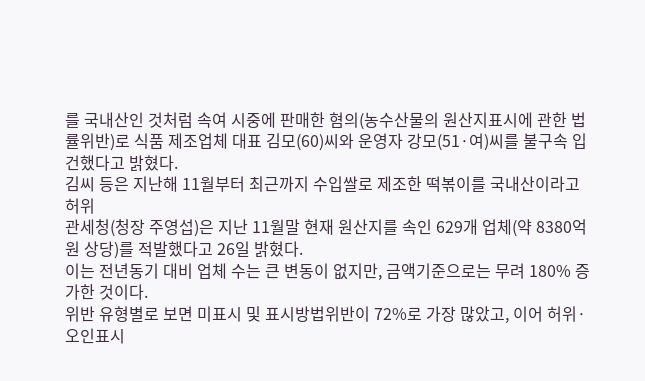를 국내산인 것처럼 속여 시중에 판매한 혐의(농수산물의 원산지표시에 관한 법률위반)로 식품 제조업체 대표 김모(60)씨와 운영자 강모(51·여)씨를 불구속 입건했다고 밝혔다.
김씨 등은 지난해 11월부터 최근까지 수입쌀로 제조한 떡볶이를 국내산이라고 허위
관세청(청장 주영섭)은 지난 11월말 현재 원산지를 속인 629개 업체(약 8380억원 상당)를 적발했다고 26일 밝혔다.
이는 전년동기 대비 업체 수는 큰 변동이 없지만, 금액기준으로는 무려 180% 증가한 것이다.
위반 유형별로 보면 미표시 및 표시방법위반이 72%로 가장 많았고, 이어 허위·오인표시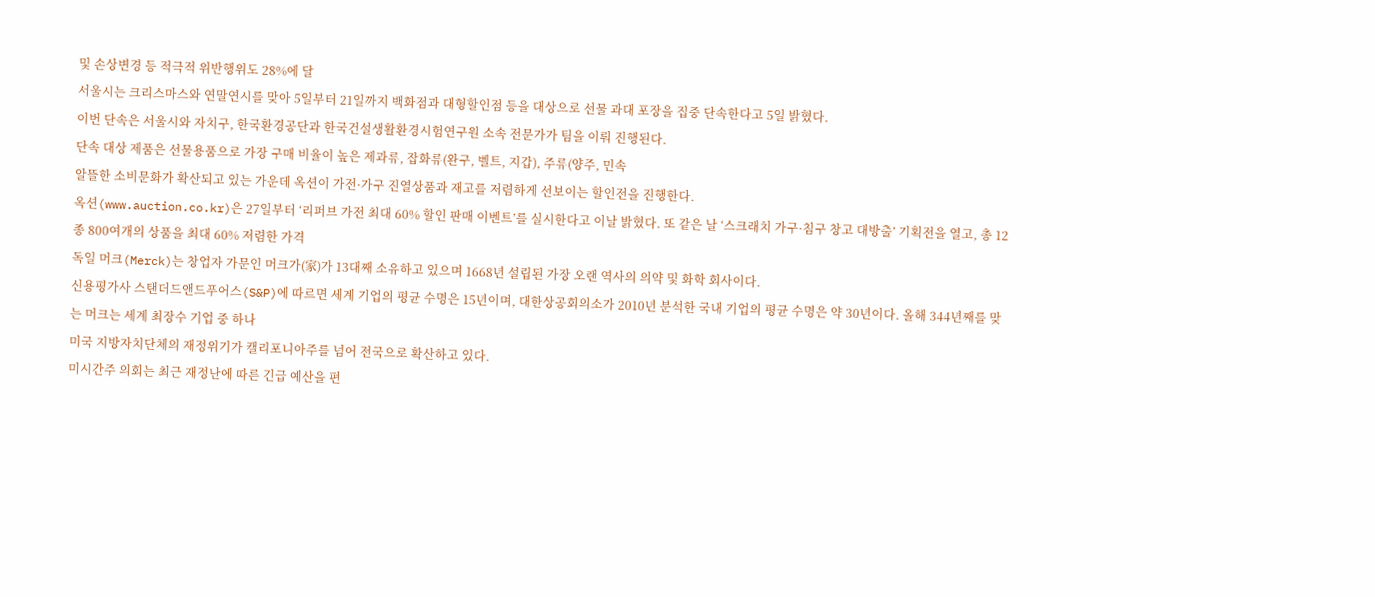및 손상변경 등 적극적 위반행위도 28%에 달
서울시는 크리스마스와 연말연시를 맞아 5일부터 21일까지 백화점과 대형할인점 등을 대상으로 선물 과대 포장을 집중 단속한다고 5일 밝혔다.
이번 단속은 서울시와 자치구, 한국환경공단과 한국건설생활환경시험연구원 소속 전문가가 팀을 이뤄 진행된다.
단속 대상 제품은 선물용품으로 가장 구매 비율이 높은 제과류, 잡화류(완구, 벨트, 지갑), 주류(양주, 민속
알뜰한 소비문화가 확산되고 있는 가운데 옥션이 가전·가구 진열상품과 재고를 저렴하게 선보이는 할인전을 진행한다.
옥션(www.auction.co.kr)은 27일부터 ‘리퍼브 가전 최대 60% 할인 판매 이벤트’를 실시한다고 이날 밝혔다. 또 같은 날 ‘스크래치 가구·침구 창고 대방출’ 기획전을 열고, 총 12종 800여개의 상품을 최대 60% 저렴한 가격
독일 머크(Merck)는 창업자 가문인 머크가(家)가 13대째 소유하고 있으며 1668년 설립된 가장 오랜 역사의 의약 및 화학 회사이다.
신용평가사 스탠더드앤드푸어스(S&P)에 따르면 세계 기업의 평균 수명은 15년이며, 대한상공회의소가 2010년 분석한 국내 기업의 평균 수명은 약 30년이다. 올해 344년째를 맞는 머크는 세계 최장수 기업 중 하나
미국 지방자치단체의 재정위기가 캘리포니아주를 넘어 전국으로 확산하고 있다.
미시간주 의회는 최근 재정난에 따른 긴급 예산을 편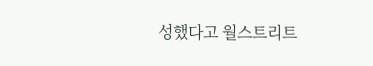성했다고 월스트리트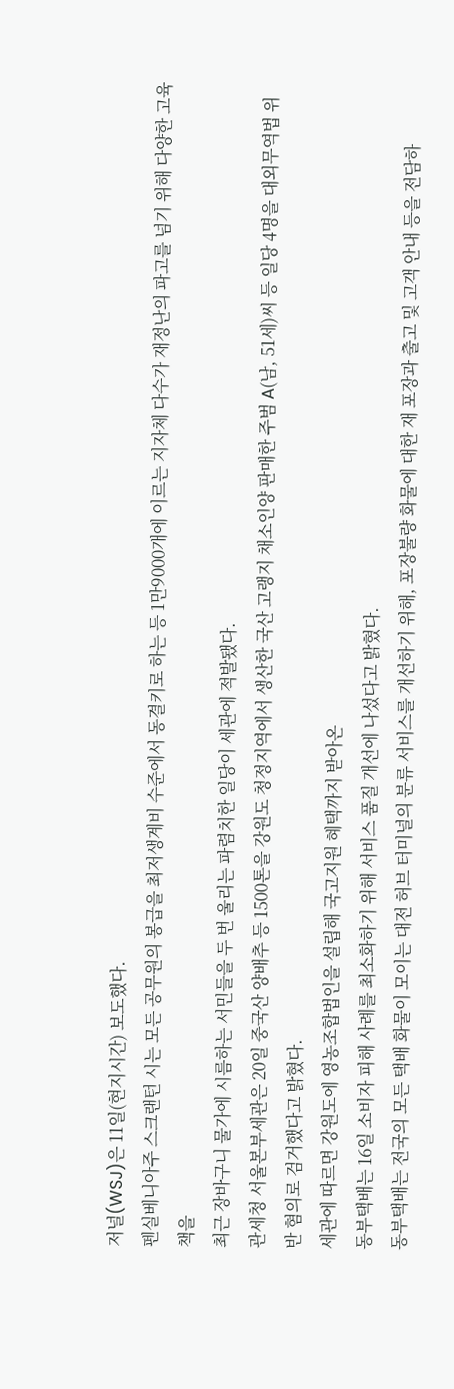저널(WSJ)은 11일(현지시간) 보도했다.
펜실베니아주 스크랜턴 시는 모든 공무원의 봉급을 최저생계비 수준에서 동결키로 하는 등 1만9000개에 이르는 지자체 다수가 재정난의 파고를 넘기 위해 다양한 고육책을
최근 장바구니 물가에 시름하는 서민들을 두 번 울리는 파렴치한 일당이 세관에 적발됐다.
관세청 서울본부세관은 20일 중국산 양배추 등 1500톤을 강원도 청정지역에서 생산한 국산 고랭지 채소인양 판매한 주범 A(남, 51세)씨 등 일당 4명을 대외무역법 위반 혐의로 검거했다고 밝혔다.
세관에 따르면 강원도에 영농조합법인을 설립해 국고지원 혜택까지 받아온
동부택배는 16일 소비자 피해 사례를 최소화하기 위해 서비스 품질 개선에 나섰다고 밝혔다.
동부택배는 전국의 모든 택배 화물이 모이는 대전 허브 터미널의 분류 서비스를 개선하기 위해, 포장불량 화물에 대한 재 포장과 출고 및 고객 안내 등을 전담하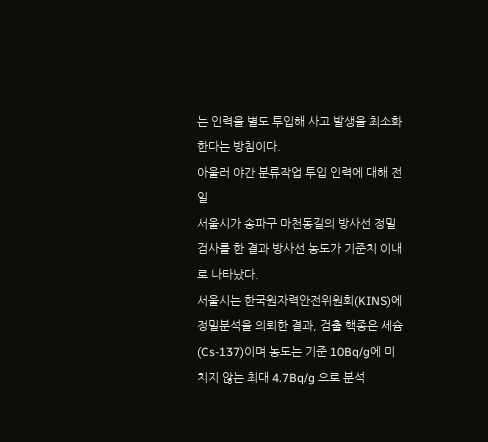는 인력을 별도 투입해 사고 발생을 최소화 한다는 방침이다.
아울러 야간 분류작업 투입 인력에 대해 전일
서울시가 송파구 마천동길의 방사선 정밀 검사를 한 결과 방사선 농도가 기준치 이내로 나타났다.
서울시는 한국원자력안전위원회(KINS)에 정밀분석을 의뢰한 결과, 검출 핵종은 세슘(Cs-137)이며 농도는 기준 10Bq/g에 미치지 않는 최대 4.7Bq/g 으로 분석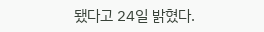됐다고 24일 밝혔다.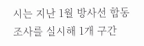시는 지난 1월 방사선 합동조사를 실시해 1개 구간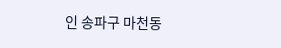인 송파구 마천동